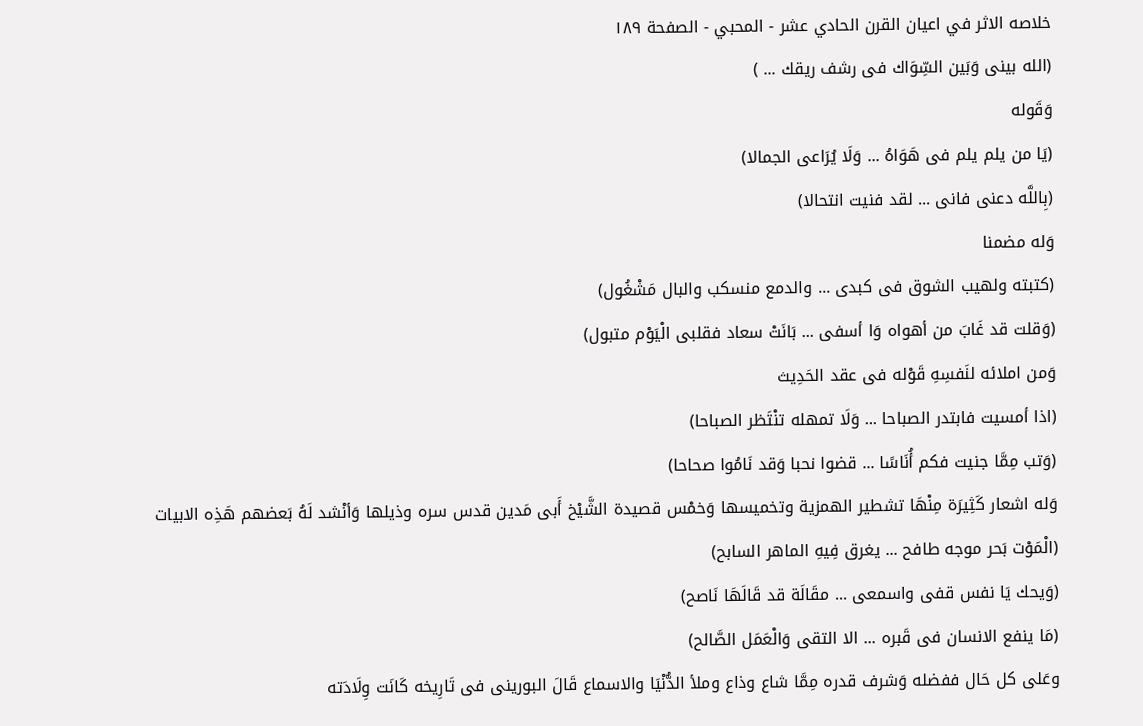خلاصه الاثر في اعيان القرن الحادي عشر - المحبي - الصفحة ١٨٩
(الله بينى وَبَين السِّوَاك فى رشف ريقك ... )
وَقَوله
(يَا من يلم يلم فى هَوَاهُ ... وَلَا يُرَاعى الجمالا)
(بِاللَّه دعنى فانى ... لقد فنيت انتحالا)
وَله مضمنا
(كتبته ولهيب الشوق فى كبدى ... والدمع منسكب والبال مَشْغُول)
(وَقلت قد غَابَ من أهواه وَا أسفى ... بَانَتْ سعاد فقلبى الْيَوْم متبول)
وَمن املائه لنَفسِهِ قَوْله فى عقد الحَدِيث
(اذا أمسيت فابتدر الصباحا ... وَلَا تمهله تنْتَظر الصباحا)
(وَتب مِمَّا جنيت فكم أُنَاسًا ... قضوا نحبا وَقد نَامُوا صحاحا)
وَله اشعار كَثِيرَة مِنْهَا تشطير الهمزية وتخميسها وَخمْس قصيدة الشَّيْخ أَبى مَدين قدس سره وذيلها وَأنْشد لَهُ بَعضهم هَذِه الابيات
(الْمَوْت بَحر موجه طافح ... يغرق فِيهِ الماهر السابح)
(وَيحك يَا نفس قفى واسمعى ... مقَالَة قد قَالَهَا نَاصح)
(مَا ينفع الانسان فى قَبره ... الا التقى وَالْعَمَل الصَّالح)
وعَلى كل حَال ففضله وَشرف قدره مِمَّا شاع وذاع وملأ الدُّنْيَا والاسماع قَالَ البورينى فى تَارِيخه كَانَت وِلَادَته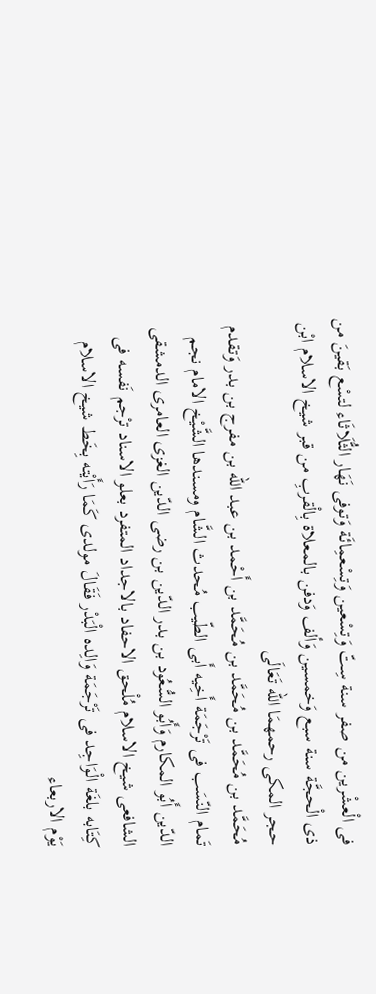فى الْعشْرين من صفر سنة سِتّ وَتِسْعين وَتِسْعمِائَة وَتوفى نَهَار الثُّلَاثَاء لتسْع بَقينَ من ذى الْحجَّة سنة سبع وَخمسين وَألف وَدفن بالمعلاة بِالْقربِ من قبر شيخ الاسلام ابْن حجر المكى رحمهمَا الله تَعَالَى
مُحَمَّد بن مُحَمَّد بن مُحَمَّد بن مُحَمَّد بن أَحْمد بن عبد الله بن مفرج بن بدر وَتقدم تَمام النّسَب فى تَرْجَمَة أَخِيه أَبى الطّيب مُحدث الشَّام ومسندها الشَّيْخ الامام نجم الدّين أَبُو المكارم وَأَبُو السُّعُود بن بدر الدّين بن رضى الدّين الغزى العامرى الدمشقى الشافعى شيخ الاسلام مُلْحق الاحفاد بالاجداد المتفرد بعلو الاسناد ترْجم نَفسه فى كِتَابه بلغَة الْوَاجِد فى تَرْجَمَة وَالِده الْبَدْر فَقَالَ مولدى كَمَا رَأَيْته بِخَط شيخ الاسلام يَوْم الاربعاء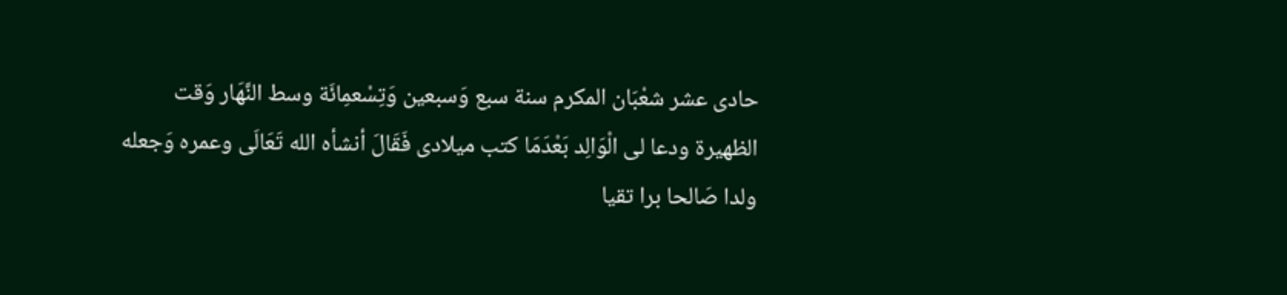حادى عشر شعْبَان المكرم سنة سبع وَسبعين وَتِسْعمِائَة وسط النَّهَار وَقت الظهيرة ودعا لى الْوَالِد بَعْدَمَا كتب ميلادى فَقَالَ أنشأه الله تَعَالَى وعمره وَجعله ولدا صَالحا برا تقيا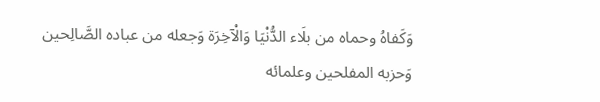وَكَفاهُ وحماه من بلَاء الدُّنْيَا وَالْآخِرَة وَجعله من عباده الصَّالِحين وَحزبه المفلحين وعلمائه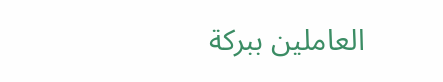العاملين ببركة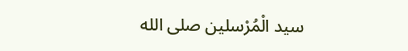سيد الْمُرْسلين صلى الله